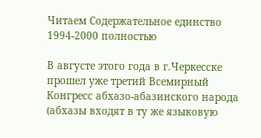Читаем Содержательное единство 1994-2000 полностью

В августе этого года в г.Черкесске прошел уже третий Всемирный Конгресс абхазо-абазинского народа (абхазы входят в ту же языковую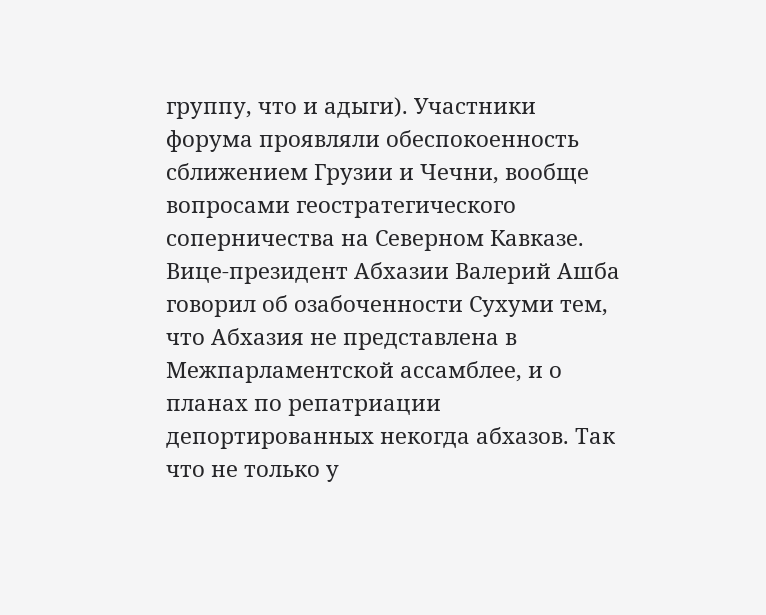группу, что и адыги). Участники форума проявляли обеспокоенность сближением Грузии и Чечни, вообще вопросами геостратегического соперничества на Северном Кавказе. Вице-президент Абхазии Валерий Ашба говорил об озабоченности Сухуми тем, что Абхазия не представлена в Межпарламентской ассамблее, и о планах по репатриации депортированных некогда абхазов. Так что не только у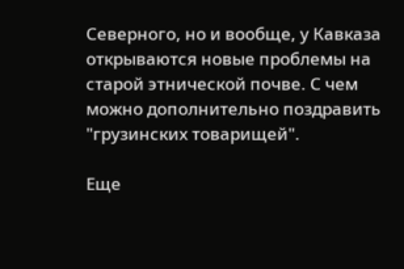Северного, но и вообще, у Кавказа открываются новые проблемы на старой этнической почве. С чем можно дополнительно поздравить "грузинских товарищей".

Еще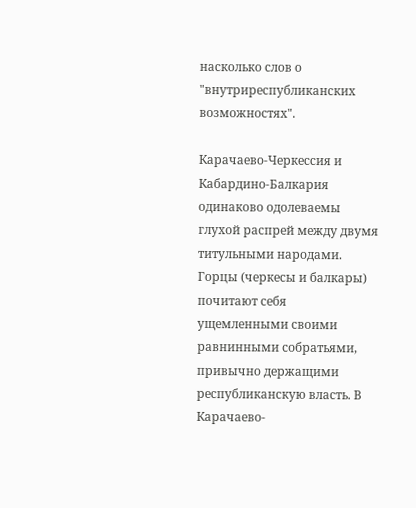насколько слов о "внутриреспубликанских возможностях".

Карачаево-Черкессия и Кабардино-Балкария одинаково одолеваемы глухой распрей между двумя титульными народами. Горцы (черкесы и балкары) почитают себя ущемленными своими равнинными собратьями, привычно держащими республиканскую власть. В Карачаево-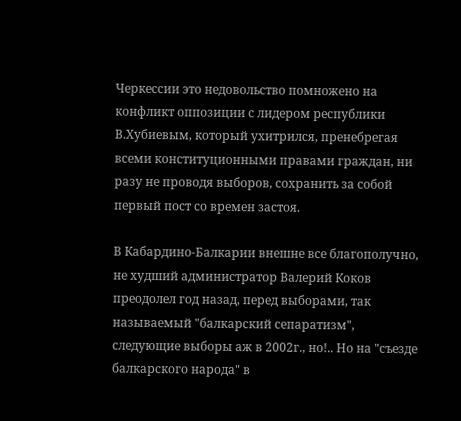Черкессии это недовольство помножено на конфликт оппозиции с лидером республики В.Хубиевым, который ухитрился, пренебрегая всеми конституционными правами граждан, ни разу не проводя выборов, сохранить за собой первый пост со времен застоя.

В Кабардино-Балкарии внешне все благополучно, не худший администратор Валерий Коков преодолел год назад, перед выборами, так называемый "балкарский сепаратизм", следующие выборы аж в 2002г., но!.. Но на "съезде балкарского народа" в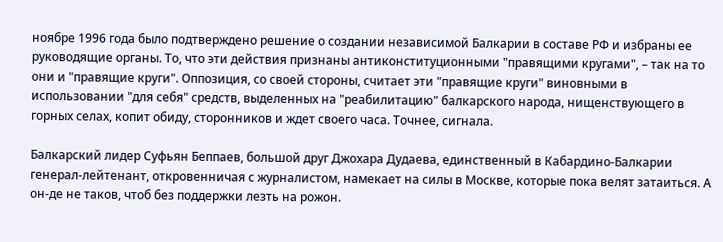ноябре 1996 года было подтверждено решение о создании независимой Балкарии в составе РФ и избраны ее руководящие органы. То, что эти действия признаны антиконституционными "правящими кругами", – так на то они и "правящие круги". Оппозиция, со своей стороны, считает эти "правящие круги" виновными в использовании "для себя" средств, выделенных на "реабилитацию" балкарского народа, нищенствующего в горных селах, копит обиду, сторонников и ждет своего часа. Точнее, сигнала.

Балкарский лидер Суфьян Беппаев, большой друг Джохара Дудаева, единственный в Кабардино-Балкарии генерал-лейтенант, откровенничая с журналистом, намекает на силы в Москве, которые пока велят затаиться. А он-де не таков, чтоб без поддержки лезть на рожон.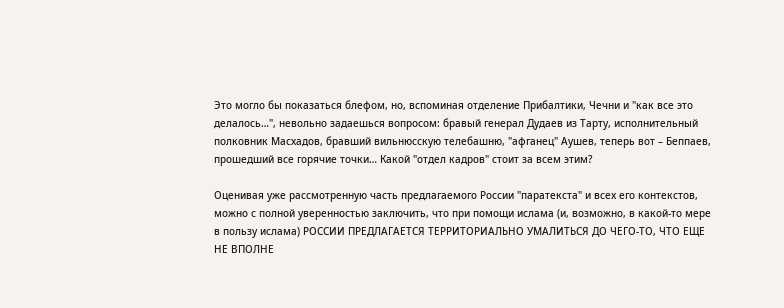Это могло бы показаться блефом, но, вспоминая отделение Прибалтики, Чечни и "как все это делалось…", невольно задаешься вопросом: бравый генерал Дудаев из Тарту, исполнительный полковник Масхадов, бравший вильнюсскую телебашню, "афганец" Аушев, теперь вот – Беппаев, прошедший все горячие точки… Какой "отдел кадров" стоит за всем этим?

Оценивая уже рассмотренную часть предлагаемого России "паратекста" и всех его контекстов, можно с полной уверенностью заключить, что при помощи ислама (и, возможно, в какой-то мере в пользу ислама) РОССИИ ПРЕДЛАГАЕТСЯ ТЕРРИТОРИАЛЬНО УМАЛИТЬСЯ ДО ЧЕГО-ТО, ЧТО ЕЩЕ НЕ ВПОЛНЕ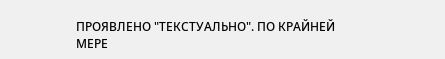ПРОЯВЛЕНО "ТЕКСТУАЛЬНО". ПО КРАЙНЕЙ МЕРЕ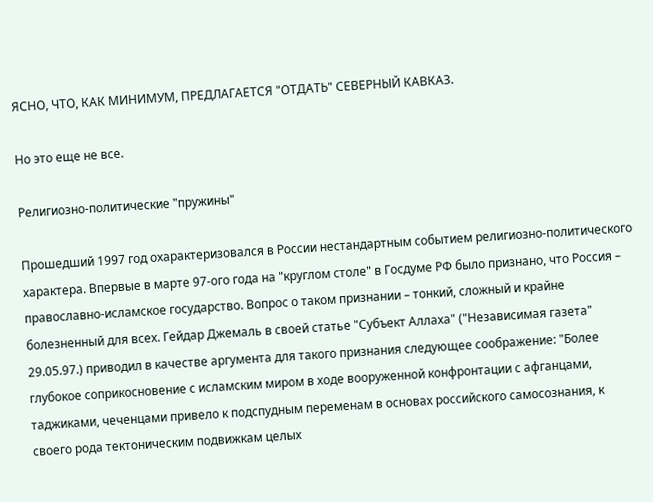ЯСНО, ЧТО, КАК МИНИМУМ, ПРЕДЛАГАЕТСЯ "ОТДАТЬ" СЕВЕРНЫЙ КАВКАЗ.

Но это еще не все.

Религиозно-политические "пружины"

Прошедший 1997 год охарактеризовался в России нестандартным событием религиозно-политического характера. Впервые в марте 97-ого года на "круглом столе" в Госдуме РФ было признано, что Россия – православно-исламское государство. Вопрос о таком признании – тонкий, сложный и крайне болезненный для всех. Гейдар Джемаль в своей статье "Субъект Аллаха" ("Независимая газета" 29.05.97.) приводил в качестве аргумента для такого признания следующее соображение: "Более глубокое соприкосновение с исламским миром в ходе вооруженной конфронтации с афганцами, таджиками, чеченцами привело к подспудным переменам в основах российского самосознания, к своего рода тектоническим подвижкам целых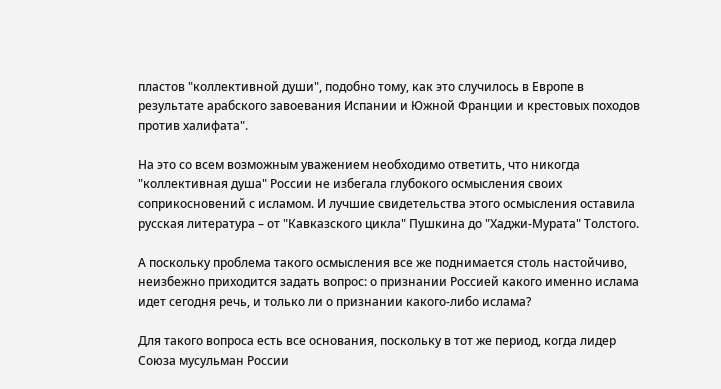пластов "коллективной души", подобно тому, как это случилось в Европе в результате арабского завоевания Испании и Южной Франции и крестовых походов против халифата".

На это со всем возможным уважением необходимо ответить, что никогда "коллективная душа" России не избегала глубокого осмысления своих соприкосновений с исламом. И лучшие свидетельства этого осмысления оставила русская литература – от "Кавказского цикла" Пушкина до "Хаджи-Мурата" Толстого.

А поскольку проблема такого осмысления все же поднимается столь настойчиво, неизбежно приходится задать вопрос: о признании Россией какого именно ислама идет сегодня речь, и только ли о признании какого-либо ислама?

Для такого вопроса есть все основания, поскольку в тот же период, когда лидер Союза мусульман России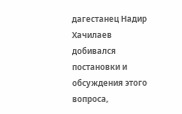дагестанец Надир Хачилаев добивался постановки и обсуждения этого вопроса,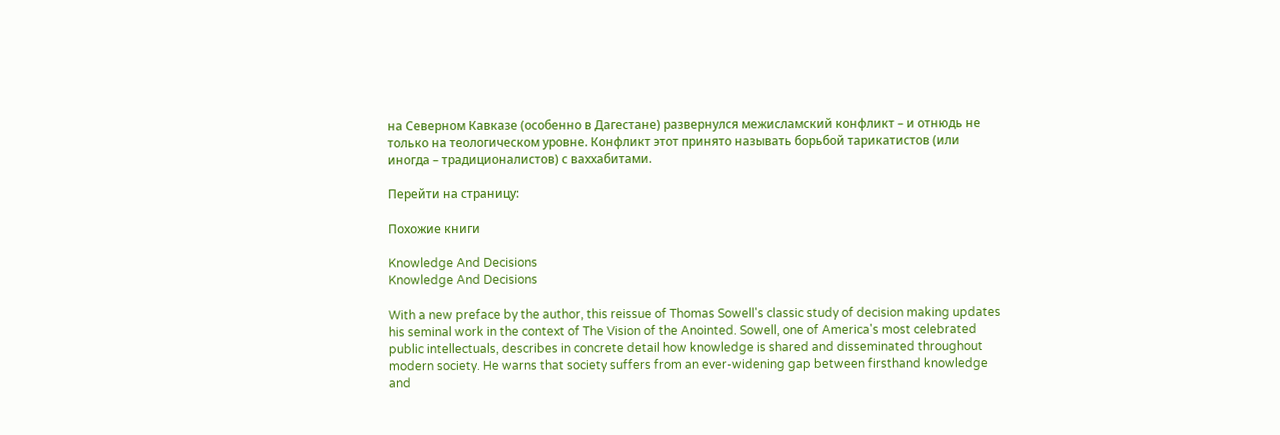на Северном Кавказе (особенно в Дагестане) развернулся межисламский конфликт – и отнюдь не только на теологическом уровне. Конфликт этот принято называть борьбой тарикатистов (или иногда – традиционалистов) с ваххабитами.

Перейти на страницу:

Похожие книги

Knowledge And Decisions
Knowledge And Decisions

With a new preface by the author, this reissue of Thomas Sowell's classic study of decision making updates his seminal work in the context of The Vision of the Anointed. Sowell, one of America's most celebrated public intellectuals, describes in concrete detail how knowledge is shared and disseminated throughout modern society. He warns that society suffers from an ever-widening gap between firsthand knowledge and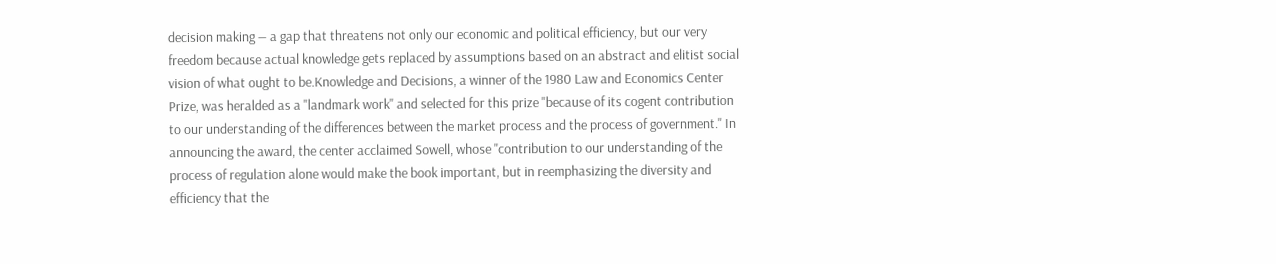decision making — a gap that threatens not only our economic and political efficiency, but our very freedom because actual knowledge gets replaced by assumptions based on an abstract and elitist social vision of what ought to be.Knowledge and Decisions, a winner of the 1980 Law and Economics Center Prize, was heralded as a "landmark work" and selected for this prize "because of its cogent contribution to our understanding of the differences between the market process and the process of government." In announcing the award, the center acclaimed Sowell, whose "contribution to our understanding of the process of regulation alone would make the book important, but in reemphasizing the diversity and efficiency that the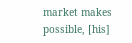market makes possible, [his]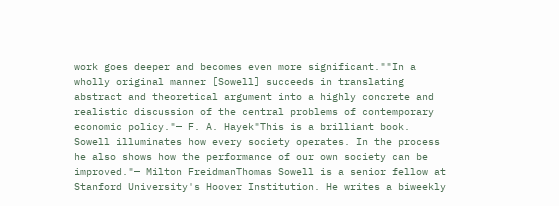work goes deeper and becomes even more significant.""In a wholly original manner [Sowell] succeeds in translating abstract and theoretical argument into a highly concrete and realistic discussion of the central problems of contemporary economic policy."— F. A. Hayek"This is a brilliant book. Sowell illuminates how every society operates. In the process he also shows how the performance of our own society can be improved."— Milton FreidmanThomas Sowell is a senior fellow at Stanford University's Hoover Institution. He writes a biweekly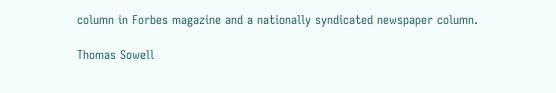column in Forbes magazine and a nationally syndicated newspaper column.

Thomas Sowell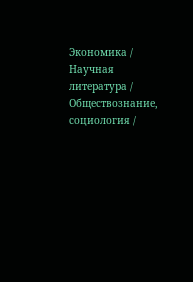Экономика / Научная литература / Обществознание, социология /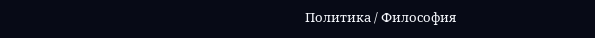Политика / Философия